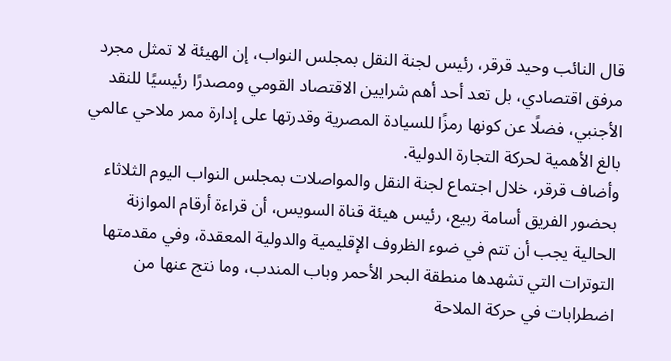قال النائب وحيد قرقر، رئيس لجنة النقل بمجلس النواب، إن الهيئة لا تمثل مجرد مرفق اقتصادي، بل تعد أحد أهم شرايين الاقتصاد القومي ومصدرًا رئيسيًا للنقد الأجنبي، فضلًا عن كونها رمزًا للسيادة المصرية وقدرتها على إدارة ممر ملاحي عالمي بالغ الأهمية لحركة التجارة الدولية.
وأضاف قرقر، خلال اجتماع لجنة النقل والمواصلات بمجلس النواب اليوم الثلاثاء بحضور الفريق أسامة ربيع، رئيس هيئة قناة السويس، أن قراءة أرقام الموازنة الحالية يجب أن تتم في ضوء الظروف الإقليمية والدولية المعقدة، وفي مقدمتها التوترات التي تشهدها منطقة البحر الأحمر وباب المندب، وما نتج عنها من اضطرابات في حركة الملاحة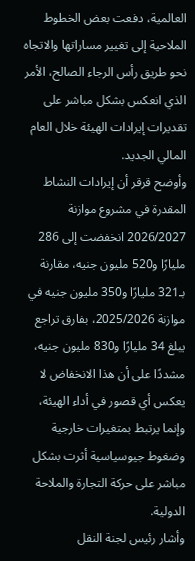العالمية، دفعت بعض الخطوط الملاحية إلى تغيير مساراتها والاتجاه نحو طريق رأس الرجاء الصالح، الأمر الذي انعكس بشكل مباشر على تقديرات إيرادات الهيئة خلال العام المالي الجديد.
وأوضح قرقر أن إيرادات النشاط المقدرة في مشروع موازنة 2026/2027 انخفضت إلى 286 مليارًا و520 مليون جنيه، مقارنة بـ321 مليارًا و350 مليون جنيه في موازنة 2025/2026، بفارق تراجع يبلغ 34 مليارًا و830 مليون جنيه، مشددًا على أن هذا الانخفاض لا يعكس أي قصور في أداء الهيئة، وإنما يرتبط بمتغيرات خارجية وضغوط جيوسياسية أثرت بشكل مباشر على حركة التجارة والملاحة الدولية.
وأشار رئيس لجنة النقل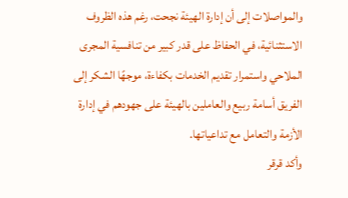والمواصلات إلى أن إدارة الهيئة نجحت، رغم هذه الظروف الاستثنائية، في الحفاظ على قدر كبير من تنافسية المجرى الملاحي واستمرار تقديم الخدمات بكفاءة، موجهًا الشكر إلى الفريق أسامة ربيع والعاملين بالهيئة على جهودهم في إدارة الأزمة والتعامل مع تداعياتها.
وأكد قرقر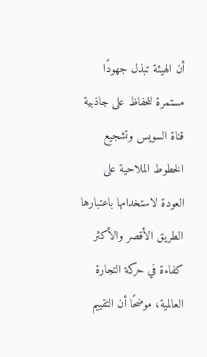أن الهيئة تبذل جهودًا مستمرة للحفاظ على جاذبية قناة السويس وتشجيع الخطوط الملاحية على العودة لاستخدامها باعتبارها الطريق الأقصر والأكثر كفاءة في حركة التجارة العالمية، موضحًا أن التقييم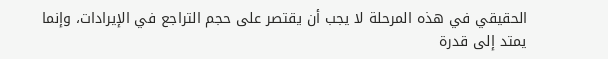الحقيقي في هذه المرحلة لا يجب أن يقتصر على حجم التراجع في الإيرادات، وإنما يمتد إلى قدرة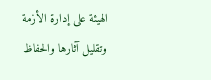الهيئة على إدارة الأزمة وتقليل آثارها والحفاظ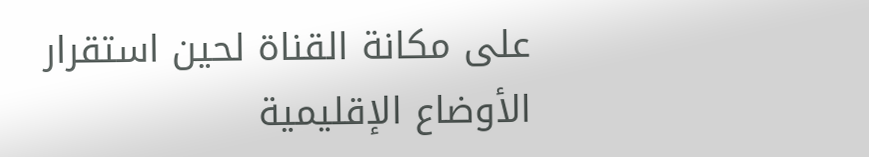على مكانة القناة لحين استقرار الأوضاع الإقليمية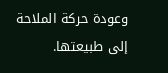وعودة حركة الملاحة إلى طبيعتها.